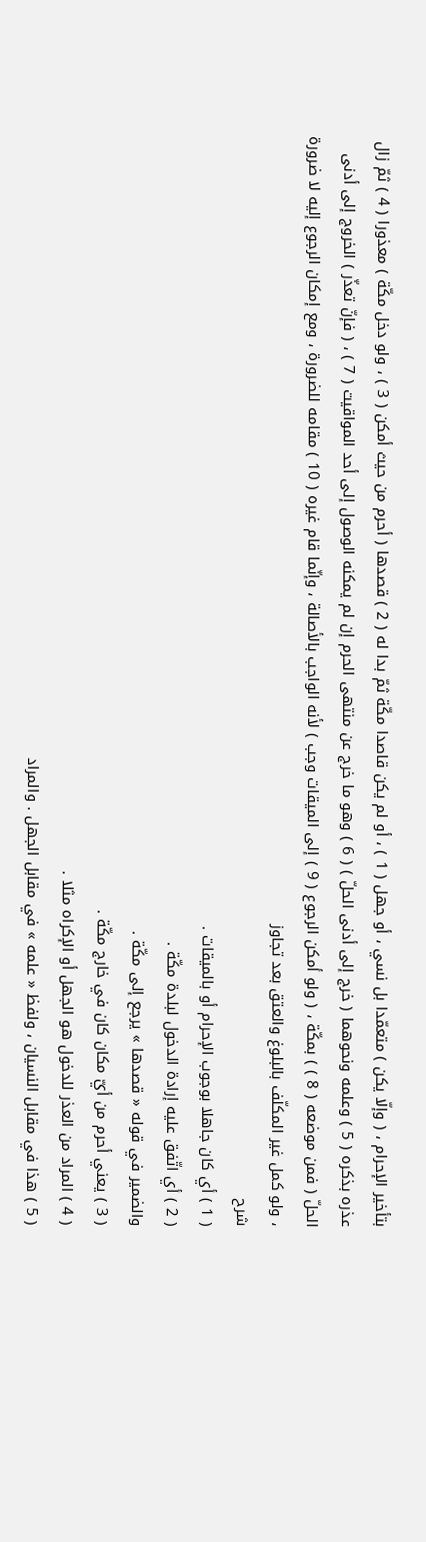بتأخير الإحرام ، ( وإلّا يكن ) متعمّدا بل نسي ، أو جهل ( 1 ) ، أو لم يكن قاصدا مكّة ثمّ بدا له ( 2 ) قصدها ( أحرم من حيث أمكن ( 3 ) ، ولو دخل مكّة ) معذورا ( 4 ) ثمّ زال عذره بذكره ( 5 ) وعلمه ونحوهما ( خرج إلى أدنى الحلّ ) ( 6 ) وهو ما خرج عن منتهى الحرم إن لم يمكنه الوصول إلى أحد المواقيت ( 7 ) ، ( فإنّ تعذّر ) الخروج إلى أدنى الحلّ ( فمن موضعه ( 8 ) ) بمكّة ، ( ولو أمكن الرجوع ( 9 ) إلى الميقات وجب ) لأنه الواجب بالأصالة ، وإنّما قام غيره ( 10 ) مقامه للضرورة ، ومع إمكان الرجوع إليه لا ضرورة ، ولو كمل غير المكلّف بالبلوغ والعتق بعد تجاوز
شرح
( 1 ) أي كان جاهلا بوجوب الإحرام أو بالميقات .
( 2 ) أي اتّفق عليه إرادة الدخول لبلدة مكّة .
والضمير في قوله « قصدها » يرجع إلى مكّة .
( 3 ) يعني أحرم من أيّ مكان كان في خارج مكّة .
( 4 ) المراد من العذر للدخول هو الجهل أو الإكراه مثلا .
( 5 ) هذا في مقابل النسيان ، ولفظ « علمه » في مقابل الجهل . والمراد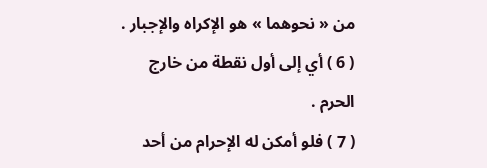من « نحوهما » هو الإكراه والإجبار .
( 6 ) أي إلى أول نقطة من خارج الحرم .
( 7 ) فلو أمكن له الإحرام من أحد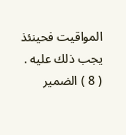المواقيت فحينئذ يجب ذلك عليه .
( 8 ) الضمير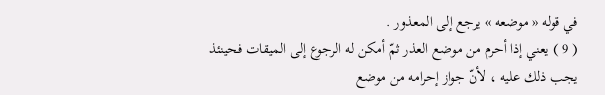في قوله « موضعه » يرجع إلى المعذور .
( 9 ) يعني إذا أحرم من موضع العذر ثمّ أمكن له الرجوع إلى الميقات فحينئذ يجب ذلك عليه ، لأنّ جواز إحرامه من موضع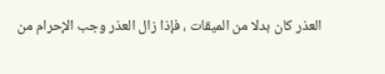العذر كان بدلا من الميقات ، فإذا زال العذر وجب الإحرام من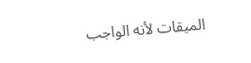الميقات لأنه الواجب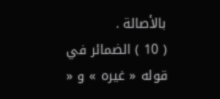بالأصالة .
( 10 ) الضمائر في قوله « غيره » و «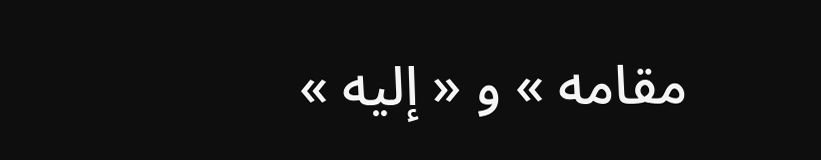مقامه » و « إليه »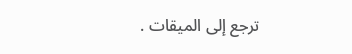ترجع إلى الميقات .